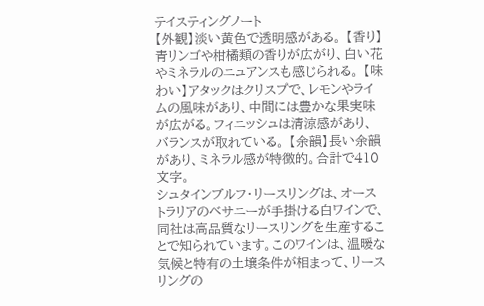テイスティングノート
【外観】淡い黄色で透明感がある。 【香り】青リンゴや柑橘類の香りが広がり、白い花やミネラルのニュアンスも感じられる。 【味わい】アタックはクリスプで、レモンやライムの風味があり、中間には豊かな果実味が広がる。フィニッシュは清涼感があり、バランスが取れている。 【余韻】長い余韻があり、ミネラル感が特徴的。合計で410文字。
シュタインブルフ・リースリングは、オーストラリアのベサニーが手掛ける白ワインで、同社は高品質なリースリングを生産することで知られています。このワインは、温暖な気候と特有の土壌条件が相まって、リースリングの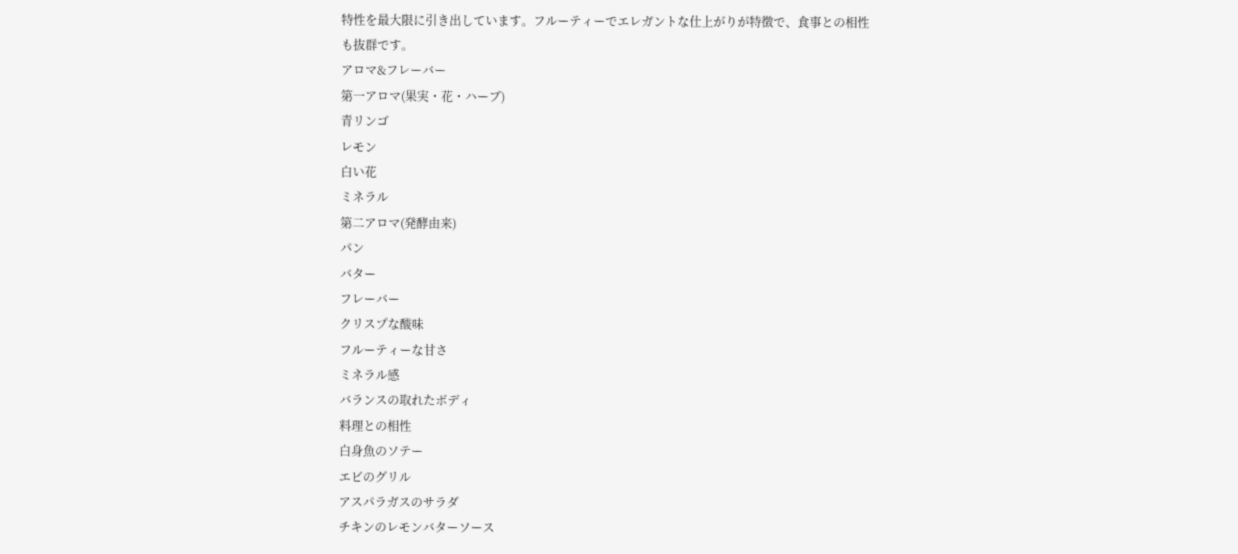特性を最大限に引き出しています。フルーティーでエレガントな仕上がりが特徴で、食事との相性も抜群です。
アロマ&フレーバー
第一アロマ(果実・花・ハーブ)
青リンゴ
レモン
白い花
ミネラル
第二アロマ(発酵由来)
パン
バター
フレーバー
クリスプな酸味
フルーティーな甘さ
ミネラル感
バランスの取れたボディ
料理との相性
白身魚のソテー
エビのグリル
アスパラガスのサラダ
チキンのレモンバターソース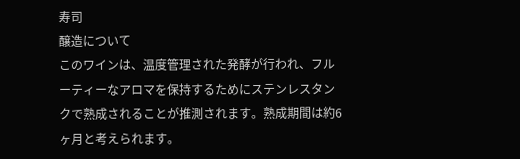寿司
醸造について
このワインは、温度管理された発酵が行われ、フルーティーなアロマを保持するためにステンレスタンクで熟成されることが推測されます。熟成期間は約6ヶ月と考えられます。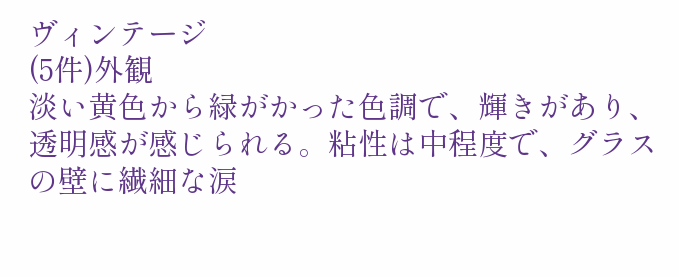ヴィンテージ
(5件)外観
淡い黄色から緑がかった色調で、輝きがあり、透明感が感じられる。粘性は中程度で、グラスの壁に繊細な涙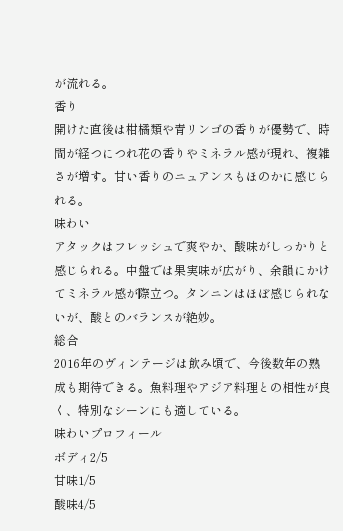が流れる。
香り
開けた直後は柑橘類や青リンゴの香りが優勢で、時間が経つにつれ花の香りやミネラル感が現れ、複雑さが増す。甘い香りのニュアンスもほのかに感じられる。
味わい
アタックはフレッシュで爽やか、酸味がしっかりと感じられる。中盤では果実味が広がり、余韻にかけてミネラル感が際立つ。タンニンはほぼ感じられないが、酸とのバランスが絶妙。
総合
2016年のヴィンテージは飲み頃で、今後数年の熟成も期待できる。魚料理やアジア料理との相性が良く、特別なシーンにも適している。
味わいプロフィール
ボディ2/5
甘味1/5
酸味4/5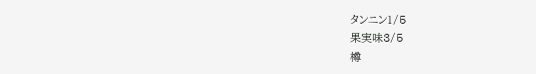タンニン1/5
果実味3/5
樽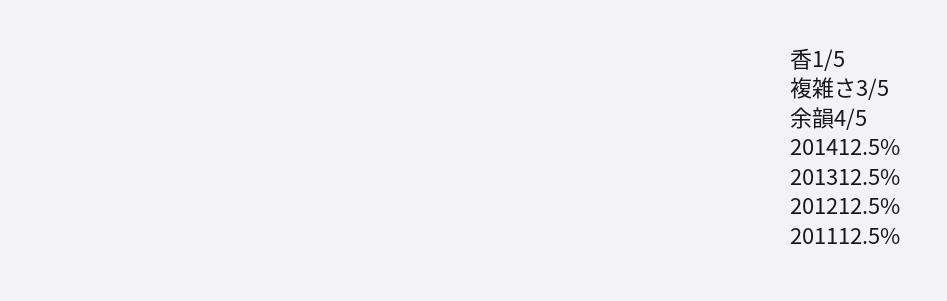香1/5
複雑さ3/5
余韻4/5
201412.5%
201312.5%
201212.5%
201112.5%